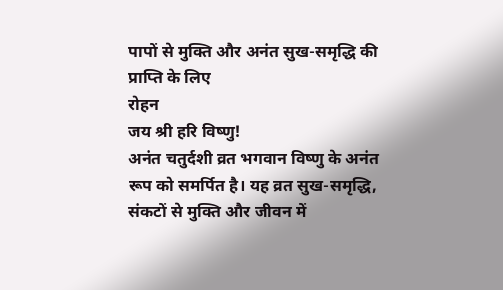पापों से मुक्ति और अनंत सुख-समृद्धि की प्राप्ति के लिए
रोहन
जय श्री हरि विष्णु!
अनंत चतुर्दशी व्रत भगवान विष्णु के अनंत रूप को समर्पित है। यह व्रत सुख-समृद्धि, संकटों से मुक्ति और जीवन में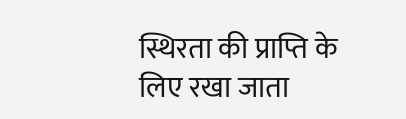स्थिरता की प्राप्ति के लिए रखा जाता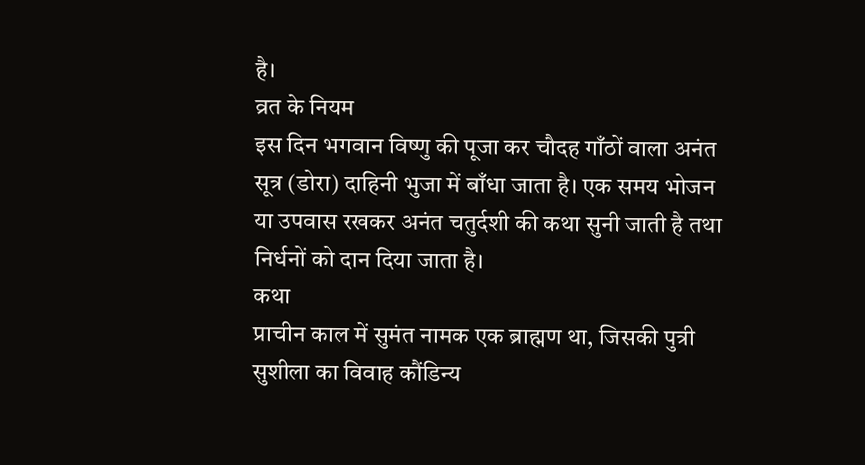है।
व्रत के नियम
इस दिन भगवान विष्णु की पूजा कर चौदह गाँठों वाला अनंत सूत्र (डोरा) दाहिनी भुजा में बाँधा जाता है। एक समय भोजन या उपवास रखकर अनंत चतुर्दशी की कथा सुनी जाती है तथा निर्धनों को दान दिया जाता है।
कथा
प्राचीन काल में सुमंत नामक एक ब्राह्मण था, जिसकी पुत्री सुशीला का विवाह कौंडिन्य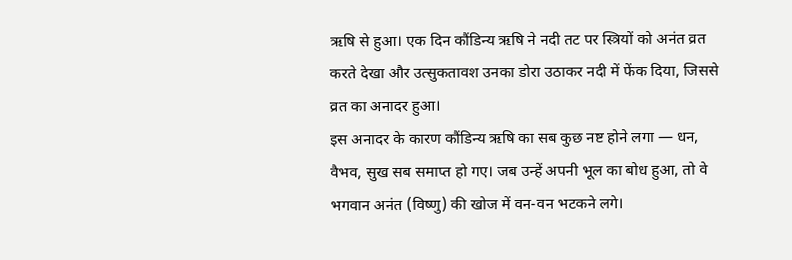ऋषि से हुआ। एक दिन कौंडिन्य ऋषि ने नदी तट पर स्त्रियों को अनंत व्रत करते देखा और उत्सुकतावश उनका डोरा उठाकर नदी में फेंक दिया, जिससे व्रत का अनादर हुआ।
इस अनादर के कारण कौंडिन्य ऋषि का सब कुछ नष्ट होने लगा — धन, वैभव, सुख सब समाप्त हो गए। जब उन्हें अपनी भूल का बोध हुआ, तो वे भगवान अनंत (विष्णु) की खोज में वन-वन भटकने लगे।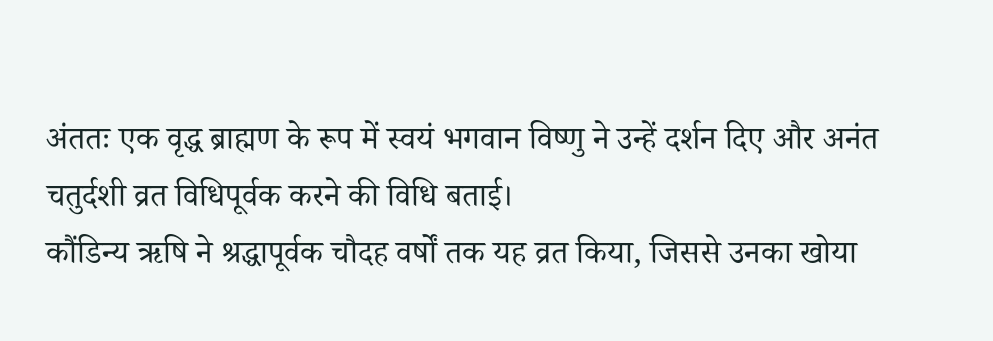अंततः एक वृद्ध ब्राह्मण के रूप में स्वयं भगवान विष्णु ने उन्हें दर्शन दिए और अनंत चतुर्दशी व्रत विधिपूर्वक करने की विधि बताई।
कौंडिन्य ऋषि ने श्रद्धापूर्वक चौदह वर्षों तक यह व्रत किया, जिससे उनका खोया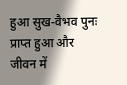हुआ सुख-वैभव पुनः प्राप्त हुआ और जीवन में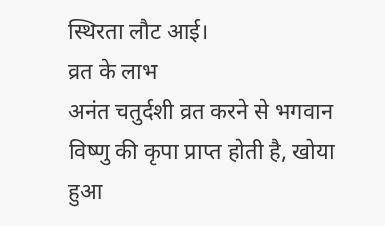स्थिरता लौट आई।
व्रत के लाभ
अनंत चतुर्दशी व्रत करने से भगवान विष्णु की कृपा प्राप्त होती है, खोया हुआ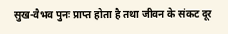सुख-वैभव पुनः प्राप्त होता है तथा जीवन के संकट दूर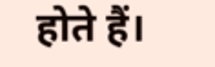होते हैं।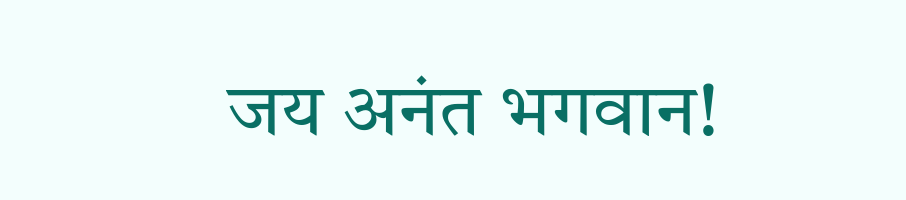जय अनंत भगवान!